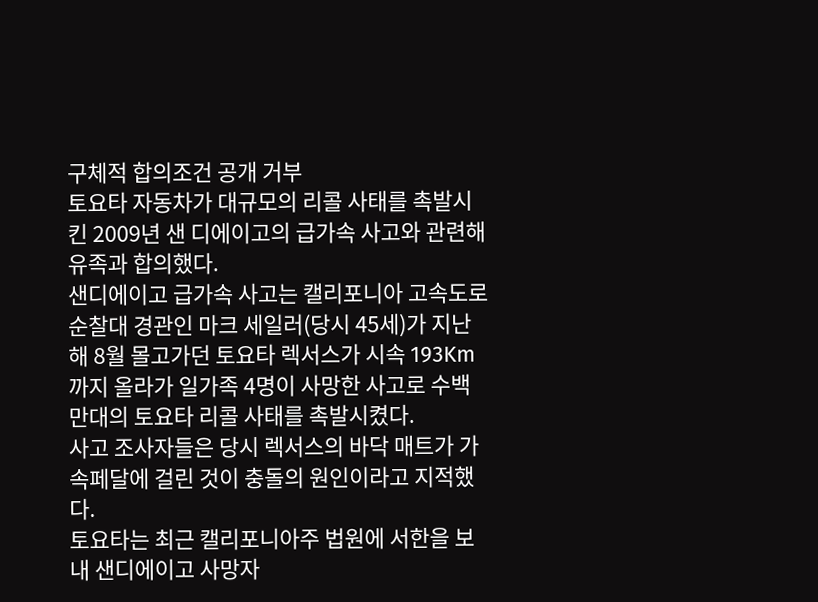구체적 합의조건 공개 거부
토요타 자동차가 대규모의 리콜 사태를 촉발시킨 2009년 샌 디에이고의 급가속 사고와 관련해 유족과 합의했다.
샌디에이고 급가속 사고는 캘리포니아 고속도로 순찰대 경관인 마크 세일러(당시 45세)가 지난해 8월 몰고가던 토요타 렉서스가 시속 193Km까지 올라가 일가족 4명이 사망한 사고로 수백만대의 토요타 리콜 사태를 촉발시켰다.
사고 조사자들은 당시 렉서스의 바닥 매트가 가속페달에 걸린 것이 충돌의 원인이라고 지적했다.
토요타는 최근 캘리포니아주 법원에 서한을 보내 샌디에이고 사망자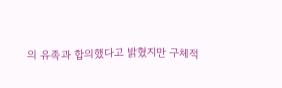의 유족과 합의했다고 밝혔지만 구체적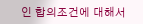인 합의조건에 대해서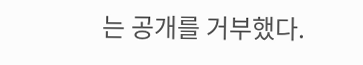는 공개를 거부했다.